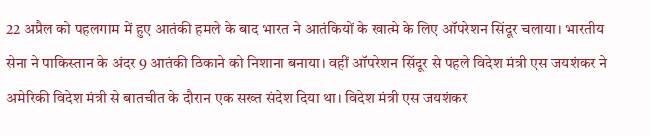22 अप्रैल को पहलगाम में हुए आतंकी हमले के बाद भारत ने आतंकियों के खात्मे के लिए ऑपरेशन सिंदूर चलाया। भारतीय सेना ने पाकिस्तान के अंदर 9 आतंकी ठिकाने को निशाना बनाया। वहीं ऑपरेशन सिंदूर से पहले विदेश मंत्री एस जयशंकर ने अमेरिकी विदेश मंत्री से बातचीत के दौरान एक सख्त संदेश दिया था। विदेश मंत्री एस जयशंकर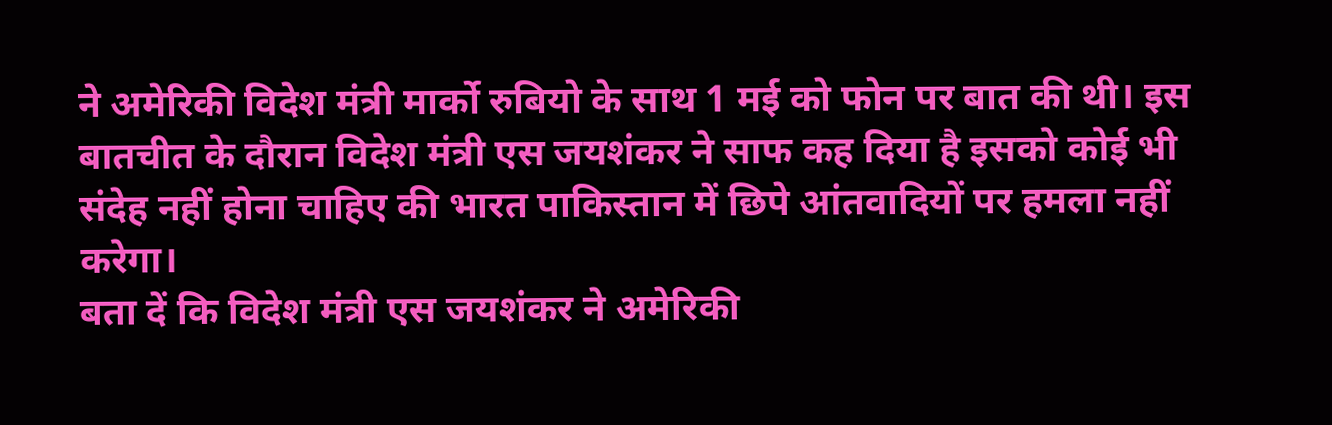ने अमेरिकी विदेश मंत्री मार्को रुबियो के साथ 1 मई को फोन पर बात की थी। इस बातचीत के दौरान विदेश मंत्री एस जयशंकर ने साफ कह दिया है इसको कोई भी संदेह नहीं होना चाहिए की भारत पाकिस्तान में छिपे आंतवादियों पर हमला नहीं करेगा।
बता दें कि विदेश मंत्री एस जयशंकर ने अमेरिकी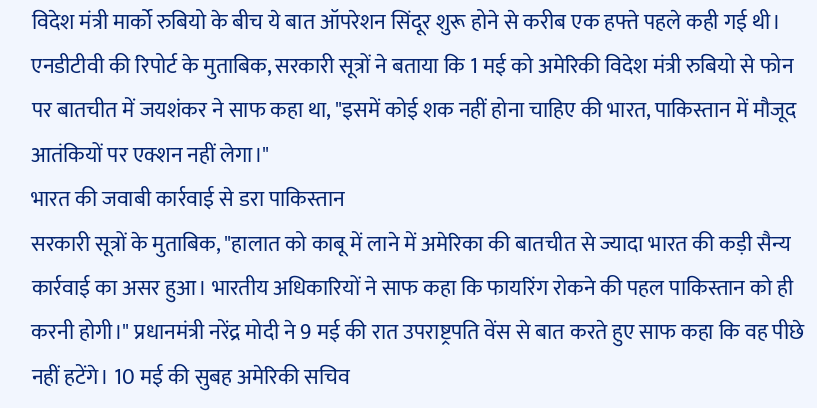विदेश मंत्री मार्को रुबियो के बीच ये बात ऑपरेशन सिंदूर शुरू होने से करीब एक हफ्ते पहले कही गई थी। एनडीटीवी की रिपोर्ट के मुताबिक, सरकारी सूत्रों ने बताया कि 1 मई को अमेरिकी विदेश मंत्री रुबियो से फोन पर बातचीत में जयशंकर ने साफ कहा था, "इसमें कोई शक नहीं होना चाहिए की भारत, पाकिस्तान में मौजूद आतंकियों पर एक्शन नहीं लेगा।"
भारत की जवाबी कार्रवाई से डरा पाकिस्तान
सरकारी सूत्रों के मुताबिक, "हालात को काबू में लाने में अमेरिका की बातचीत से ज्यादा भारत की कड़ी सैन्य कार्रवाई का असर हुआ। भारतीय अधिकारियों ने साफ कहा कि फायरिंग रोकने की पहल पाकिस्तान को ही करनी होगी।" प्रधानमंत्री नरेंद्र मोदी ने 9 मई की रात उपराष्ट्रपति वेंस से बात करते हुए साफ कहा कि वह पीछे नहीं हटेंगे। 10 मई की सुबह अमेरिकी सचिव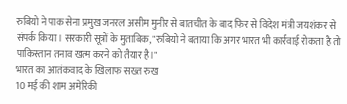रुबियो ने पाक सेना प्रमुख जनरल असीम मुनीर से बातचीत के बाद फिर से विदेश मंत्री जयशंकर से संपर्क किया। सरकारी सूत्रों के मुताबिक, "रुबियो ने बताया कि अगर भारत भी कार्रवाई रोकता है तो पाकिस्तान तनाव खत्म करने को तैयार है।"
भारत का आतंकवाद के खिलाफ सख्त रुख
10 मई की शाम अमेरिकी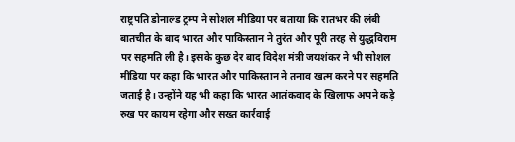राष्ट्रपति डोनाल्ड ट्रम्प ने सोशल मीडिया पर बताया कि रातभर की लंबी बातचीत के बाद भारत और पाकिस्तान ने तुरंत और पूरी तरह से युद्धविराम पर सहमति ली है। इसके कुछ देर बाद विदेश मंत्री जयशंकर ने भी सोशल मीडिया पर कहा कि भारत और पाकिस्तान ने तनाव खत्म करने पर सहमति जताई है। उन्होंने यह भी कहा कि भारत आतंकवाद के खिलाफ अपने कड़े रुख पर कायम रहेगा और सख्त कार्रवाई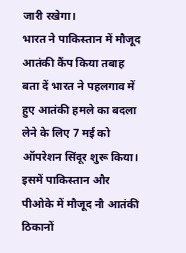जारी रखेगा।
भारत ने पाकिस्तान में मौजूद आतंकी कैंप किया तबाह
बता दें भारत ने पहलगाव में हुए आतंकी हमले का बदला लेने के लिए 7 मई को ऑपरेशन सिंदूर शुरू किया। इसमें पाकिस्तान और पीओके में मौजूद नौ आतंकी ठिकानों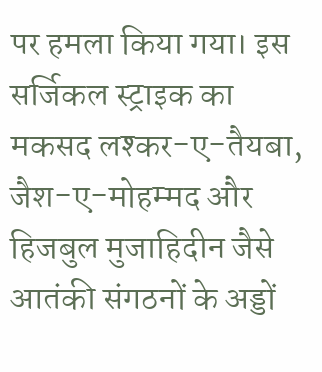पर हमला किया गया। इस सर्जिकल स्ट्राइक का मकसद लश्कर-ए-तैयबा, जैश-ए-मोहम्मद और हिजबुल मुजाहिदीन जैसे आतंकी संगठनों के अड्डों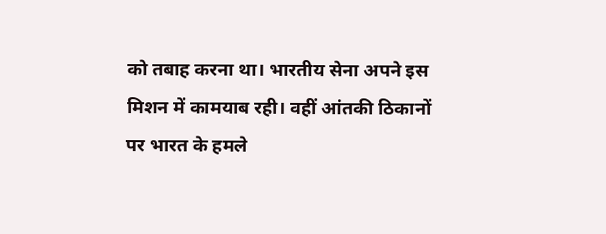को तबाह करना था। भारतीय सेना अपने इस मिशन में कामयाब रही। वहीं आंतकी ठिकानों पर भारत के हमले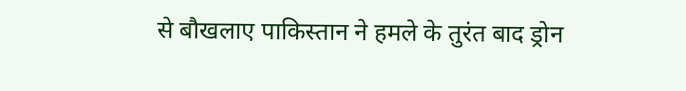से बौखलाए पाकिस्तान ने हमले के तुरंत बाद ड्रोन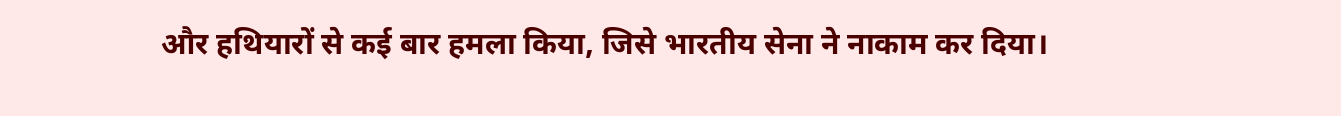और हथियारों से कई बार हमला किया, जिसे भारतीय सेना ने नाकाम कर दिया।